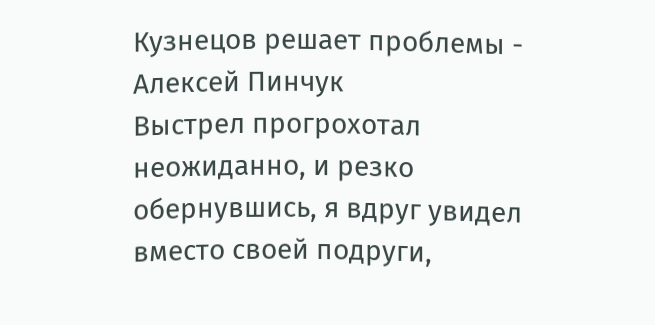Кузнецов решает проблемы - Алексей Пинчук
Выстрел прогрохотал неожиданно, и резко обернувшись, я вдруг увидел вместо своей подруги,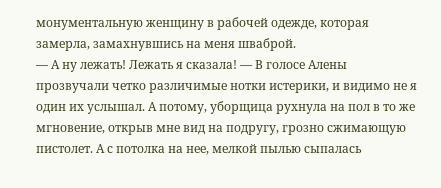монументальную женщину в рабочей одежде, которая замерла, замахнувшись на меня шваброй.
— А ну лежать! Лежать я сказала! — В голосе Алены прозвучали четко различимые нотки истерики, и видимо не я один их услышал. А потому, уборщица рухнула на пол в то же мгновение, открыв мне вид на подругу, грозно сжимающую пистолет. А с потолка на нее, мелкой пылью сыпалась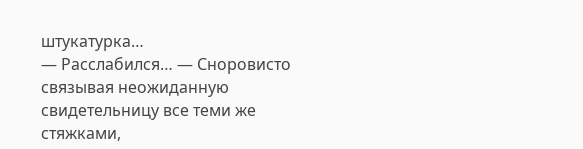штукатурка…
— Расслабился… — Сноровисто связывая неожиданную свидетельницу все теми же стяжками,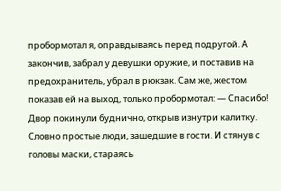пробормотал я, оправдываясь перед подругой. А закончив, забрал у девушки оружие, и поставив на предохранитель, убрал в рюкзак. Сам же, жестом показав ей на выход, только пробормотал: — Спасибо!
Двор покинули буднично, открыв изнутри калитку. Словно простые люди, зашедшие в гости. И стянув с головы маски, стараясь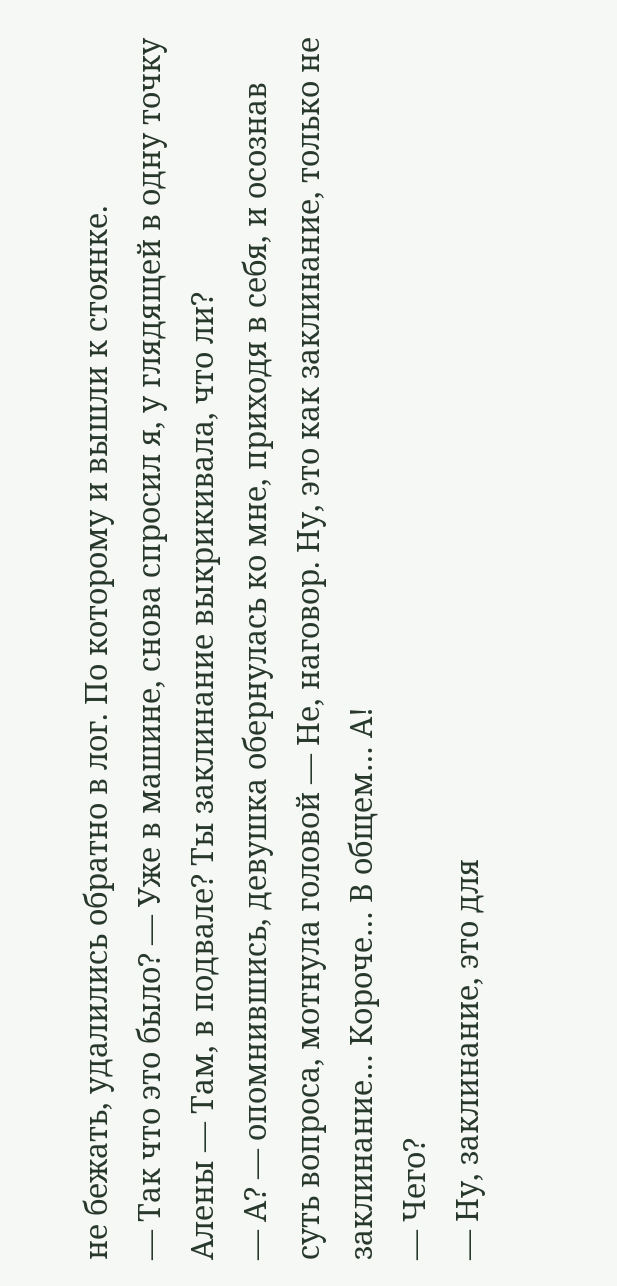не бежать, удалились обратно в лог. По которому и вышли к стоянке.
— Так что это было? — Уже в машине, снова спросил я, у глядящей в одну точку Алены — Там, в подвале? Ты заклинание выкрикивала, что ли?
— А? — опомнившись, девушка обернулась ко мне, приходя в себя, и осознав суть вопроса, мотнула головой — Не, наговор. Ну, это как заклинание, только не заклинание… Короче… В общем… А!
— Чего?
— Ну, заклинание, это для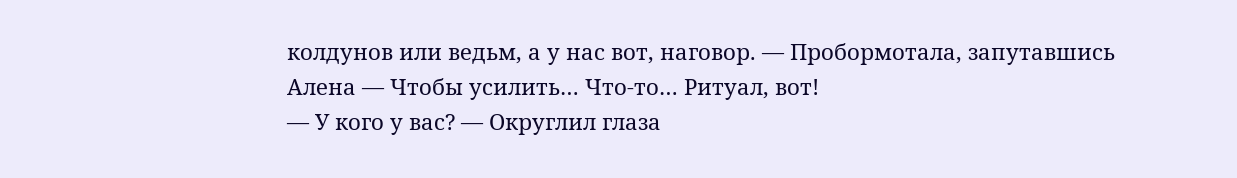колдунов или ведьм, а у нас вот, наговор. — Пробормотала, запутавшись Алена — Чтобы усилить… Что-то… Ритуал, вот!
— У кого у вас? — Округлил глаза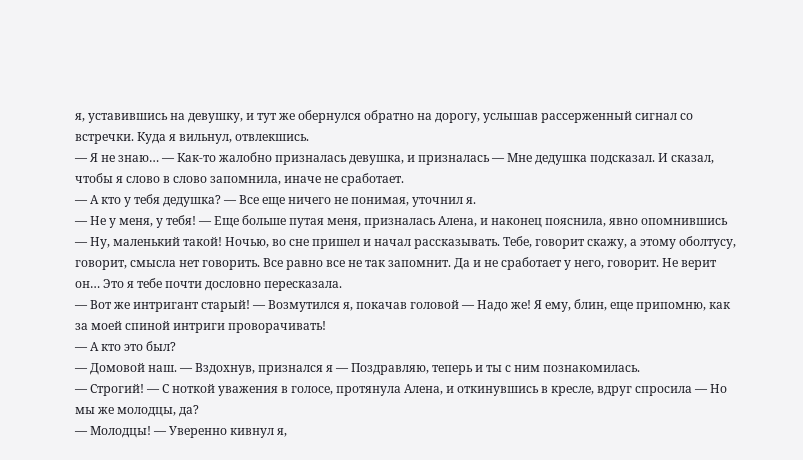я, уставившись на девушку, и тут же обернулся обратно на дорогу, услышав рассерженный сигнал со встречки. Куда я вильнул, отвлекшись.
— Я не знаю… — Как-то жалобно призналась девушка, и призналась — Мне дедушка подсказал. И сказал, чтобы я слово в слово запомнила, иначе не сработает.
— А кто у тебя дедушка? — Все еще ничего не понимая, уточнил я.
— Не у меня, у тебя! — Еще больше путая меня, призналась Алена, и наконец пояснила, явно опомнившись — Ну, маленький такой! Ночью, во сне пришел и начал рассказывать. Тебе, говорит скажу, а этому оболтусу, говорит, смысла нет говорить. Все равно все не так запомнит. Да и не сработает у него, говорит. Не верит он… Это я тебе почти дословно пересказала.
— Вот же интригант старый! — Возмутился я, покачав головой — Надо же! Я ему, блин, еще припомню, как за моей спиной интриги проворачивать!
— А кто это был?
— Домовой наш. — Вздохнув, признался я — Поздравляю, теперь и ты с ним познакомилась.
— Строгий! — С ноткой уважения в голосе, протянула Алена, и откинувшись в кресле, вдруг спросила — Но мы же молодцы, да?
— Молодцы! — Уверенно кивнул я,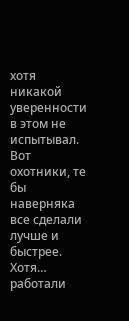хотя никакой уверенности в этом не испытывал. Вот охотники, те бы наверняка все сделали лучше и быстрее. Хотя… работали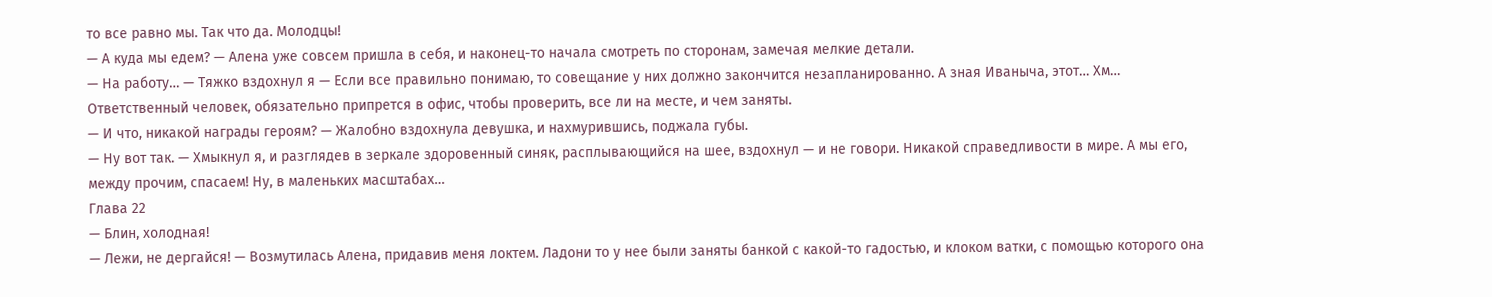то все равно мы. Так что да. Молодцы!
— А куда мы едем? — Алена уже совсем пришла в себя, и наконец-то начала смотреть по сторонам, замечая мелкие детали.
— На работу… — Тяжко вздохнул я — Если все правильно понимаю, то совещание у них должно закончится незапланированно. А зная Иваныча, этот… Хм… Ответственный человек, обязательно припрется в офис, чтобы проверить, все ли на месте, и чем заняты.
— И что, никакой награды героям? — Жалобно вздохнула девушка, и нахмурившись, поджала губы.
— Ну вот так. — Хмыкнул я, и разглядев в зеркале здоровенный синяк, расплывающийся на шее, вздохнул — и не говори. Никакой справедливости в мире. А мы его, между прочим, спасаем! Ну, в маленьких масштабах…
Глава 22
— Блин, холодная!
— Лежи, не дергайся! — Возмутилась Алена, придавив меня локтем. Ладони то у нее были заняты банкой с какой-то гадостью, и клоком ватки, с помощью которого она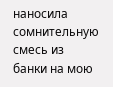наносила сомнительную смесь из банки на мою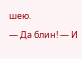шею.
— Да блин! — И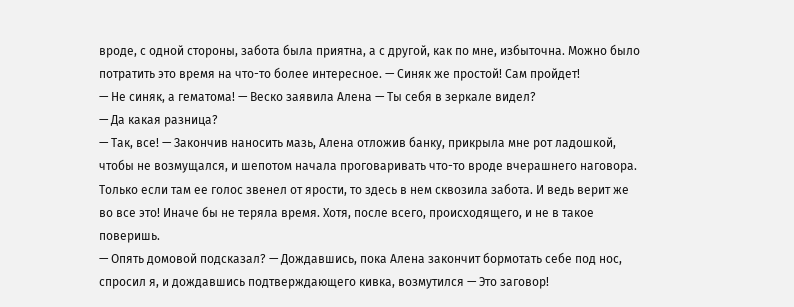вроде, с одной стороны, забота была приятна, а с другой, как по мне, избыточна. Можно было потратить это время на что-то более интересное. — Синяк же простой! Сам пройдет!
— Не синяк, а гематома! — Веско заявила Алена — Ты себя в зеркале видел?
— Да какая разница?
— Так, все! — Закончив наносить мазь, Алена отложив банку, прикрыла мне рот ладошкой, чтобы не возмущался, и шепотом начала проговаривать что-то вроде вчерашнего наговора. Только если там ее голос звенел от ярости, то здесь в нем сквозила забота. И ведь верит же во все это! Иначе бы не теряла время. Хотя, после всего, происходящего, и не в такое поверишь.
— Опять домовой подсказал? — Дождавшись, пока Алена закончит бормотать себе под нос, спросил я, и дождавшись подтверждающего кивка, возмутился — Это заговор!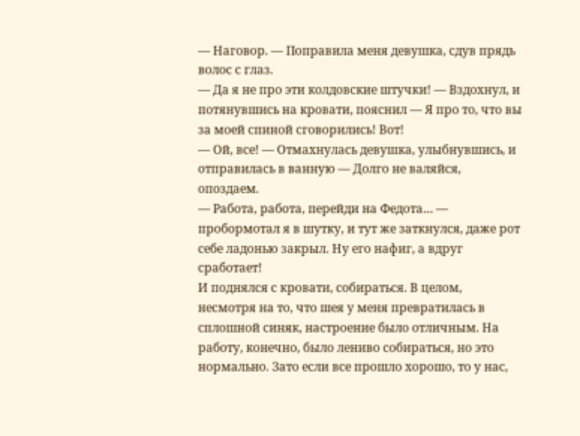— Наговор. — Поправила меня девушка, сдув прядь волос с глаз.
— Да я не про эти колдовские штучки! — Вздохнул, и потянувшись на кровати, пояснил — Я про то, что вы за моей спиной сговорились! Вот!
— Ой, все! — Отмахнулась девушка, улыбнувшись, и отправилась в ванную — Долго не валяйся, опоздаем.
— Работа, работа, перейди на Федота… — пробормотал я в шутку, и тут же заткнулся, даже рот себе ладонью закрыл. Ну его нафиг, а вдруг сработает!
И поднялся с кровати, собираться. В целом, несмотря на то, что шея у меня превратилась в сплошной синяк, настроение было отличным. На работу, конечно, было лениво собираться, но это нормально. Зато если все прошло хорошо, то у нас,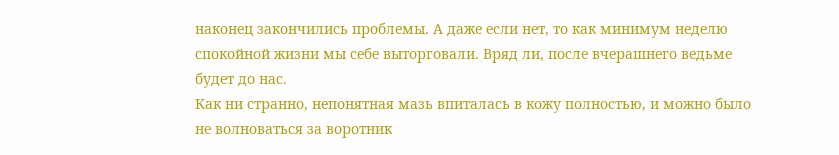наконец закончились проблемы. А даже если нет, то как минимум неделю спокойной жизни мы себе выторговали. Вряд ли, после вчерашнего ведьме будет до нас.
Как ни странно, непонятная мазь впиталась в кожу полностью, и можно было не волноваться за воротник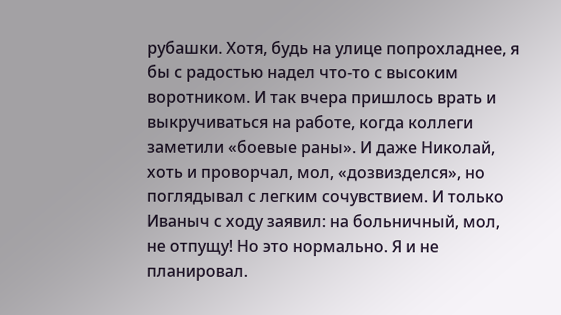рубашки. Хотя, будь на улице попрохладнее, я бы с радостью надел что-то с высоким воротником. И так вчера пришлось врать и выкручиваться на работе, когда коллеги заметили «боевые раны». И даже Николай, хоть и проворчал, мол, «дозвизделся», но поглядывал с легким сочувствием. И только Иваныч с ходу заявил: на больничный, мол, не отпущу! Но это нормально. Я и не планировал.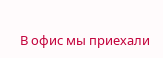В офис мы приехали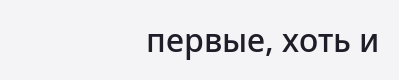первые, хоть и